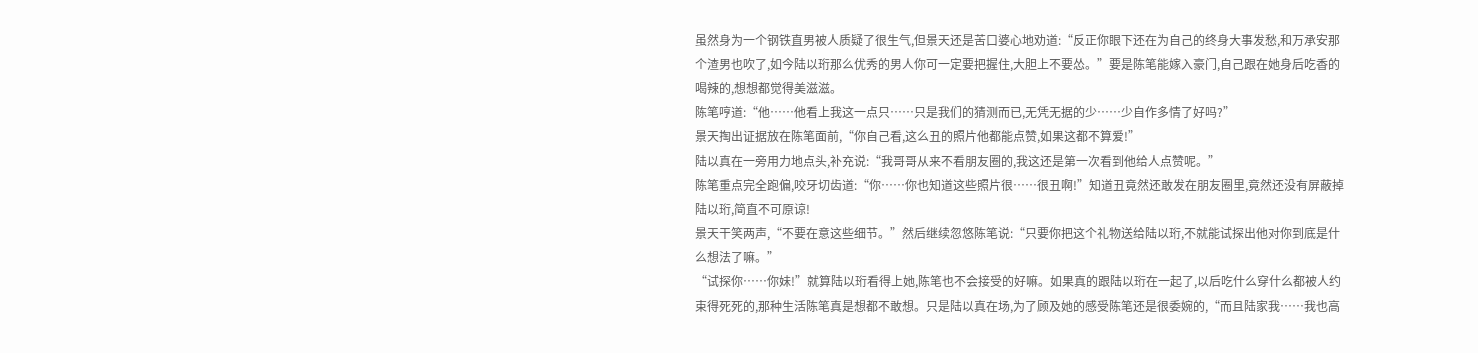虽然身为一个钢铁直男被人质疑了很生气,但景天还是苦口婆心地劝道:“反正你眼下还在为自己的终身大事发愁,和万承安那个渣男也吹了,如今陆以珩那么优秀的男人你可一定要把握住,大胆上不要怂。”要是陈笔能嫁入豪门,自己跟在她身后吃香的喝辣的,想想都觉得美滋滋。
陈笔哼道:“他……他看上我这一点只……只是我们的猜测而已,无凭无据的少……少自作多情了好吗?”
景天掏出证据放在陈笔面前,“你自己看,这么丑的照片他都能点赞,如果这都不算爱!”
陆以真在一旁用力地点头,补充说:“我哥哥从来不看朋友圈的,我这还是第一次看到他给人点赞呢。”
陈笔重点完全跑偏,咬牙切齿道:“你……你也知道这些照片很……很丑啊!”知道丑竟然还敢发在朋友圈里,竟然还没有屏蔽掉陆以珩,简直不可原谅!
景天干笑两声,“不要在意这些细节。”然后继续忽悠陈笔说:“只要你把这个礼物送给陆以珩,不就能试探出他对你到底是什么想法了嘛。”
“试探你……你妹!”就算陆以珩看得上她,陈笔也不会接受的好嘛。如果真的跟陆以珩在一起了,以后吃什么穿什么都被人约束得死死的,那种生活陈笔真是想都不敢想。只是陆以真在场,为了顾及她的感受陈笔还是很委婉的,“而且陆家我……我也高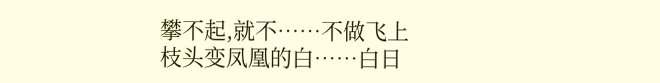攀不起,就不……不做飞上枝头变凤凰的白……白日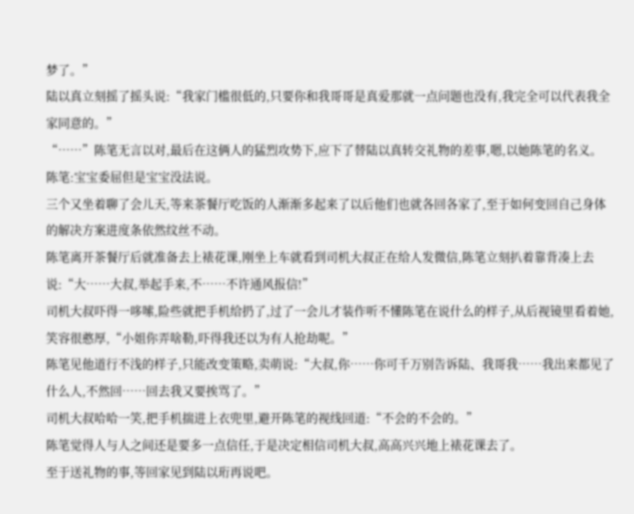梦了。”
陆以真立刻摇了摇头说:“我家门槛很低的,只要你和我哥哥是真爱那就一点问题也没有,我完全可以代表我全家同意的。”
“……”陈笔无言以对,最后在这俩人的猛烈攻势下,应下了替陆以真转交礼物的差事,嗯,以她陈笔的名义。
陈笔:宝宝委屈但是宝宝没法说。
三个又坐着聊了会儿天,等来茶餐厅吃饭的人渐渐多起来了以后他们也就各回各家了,至于如何变回自己身体的解决方案进度条依然纹丝不动。
陈笔离开茶餐厅后就准备去上裱花课,刚坐上车就看到司机大叔正在给人发微信,陈笔立刻扒着靠背凑上去说:“大……大叔,举起手来,不……不许通风报信!”
司机大叔吓得一哆嗦,险些就把手机给扔了,过了一会儿才装作听不懂陈笔在说什么的样子,从后视镜里看着她,笑容很憨厚,“小姐你弄啥勒,吓得我还以为有人抢劫呢。”
陈笔见他道行不浅的样子,只能改变策略,卖萌说:“大叔,你……你可千万别告诉陆、我哥我……我出来都见了什么人,不然回……回去我又要挨骂了。”
司机大叔哈哈一笑,把手机揣进上衣兜里,避开陈笔的视线回道:“不会的不会的。”
陈笔觉得人与人之间还是要多一点信任,于是决定相信司机大叔,高高兴兴地上裱花课去了。
至于送礼物的事,等回家见到陆以珩再说吧。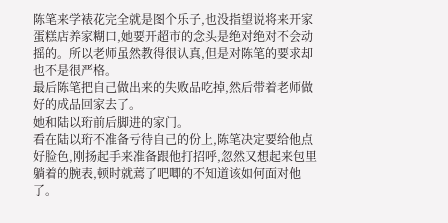陈笔来学裱花完全就是图个乐子,也没指望说将来开家蛋糕店养家糊口,她要开超市的念头是绝对绝对不会动摇的。所以老师虽然教得很认真,但是对陈笔的要求却也不是很严格。
最后陈笔把自己做出来的失败品吃掉,然后带着老师做好的成品回家去了。
她和陆以珩前后脚进的家门。
看在陆以珩不准备亏待自己的份上,陈笔决定要给他点好脸色,刚扬起手来准备跟他打招呼,忽然又想起来包里躺着的腕表,顿时就蔫了吧唧的不知道该如何面对他了。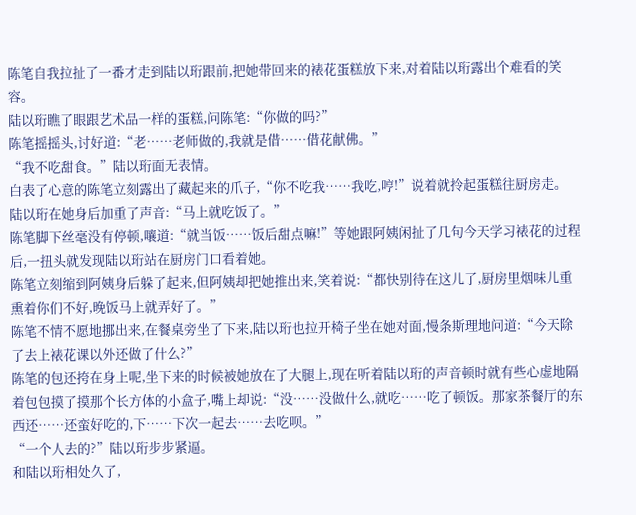陈笔自我拉扯了一番才走到陆以珩跟前,把她带回来的裱花蛋糕放下来,对着陆以珩露出个难看的笑容。
陆以珩瞧了眼跟艺术品一样的蛋糕,问陈笔:“你做的吗?”
陈笔摇摇头,讨好道:“老……老师做的,我就是借……借花献佛。”
“我不吃甜食。”陆以珩面无表情。
白表了心意的陈笔立刻露出了藏起来的爪子,“你不吃我……我吃,哼!”说着就拎起蛋糕往厨房走。
陆以珩在她身后加重了声音:“马上就吃饭了。”
陈笔脚下丝毫没有停顿,嚷道:“就当饭……饭后甜点嘛!”等她跟阿姨闲扯了几句今天学习裱花的过程后,一扭头就发现陆以珩站在厨房门口看着她。
陈笔立刻缩到阿姨身后躲了起来,但阿姨却把她推出来,笑着说:“都快别待在这儿了,厨房里烟味儿重熏着你们不好,晚饭马上就弄好了。”
陈笔不情不愿地挪出来,在餐桌旁坐了下来,陆以珩也拉开椅子坐在她对面,慢条斯理地问道:“今天除了去上裱花课以外还做了什么?”
陈笔的包还挎在身上呢,坐下来的时候被她放在了大腿上,现在听着陆以珩的声音顿时就有些心虚地隔着包包摸了摸那个长方体的小盒子,嘴上却说:“没……没做什么,就吃……吃了顿饭。那家茶餐厅的东西还……还蛮好吃的,下……下次一起去……去吃呗。”
“一个人去的?”陆以珩步步紧逼。
和陆以珩相处久了,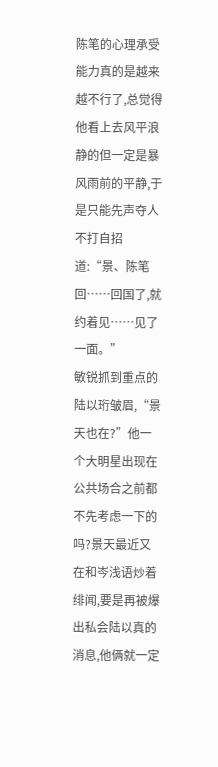陈笔的心理承受能力真的是越来越不行了,总觉得他看上去风平浪静的但一定是暴风雨前的平静,于是只能先声夺人不打自招道:“景、陈笔回……回国了,就约着见……见了一面。”
敏锐抓到重点的陆以珩皱眉,“景天也在?”他一个大明星出现在公共场合之前都不先考虑一下的吗?景天最近又在和岑浅语炒着绯闻,要是再被爆出私会陆以真的消息,他俩就一定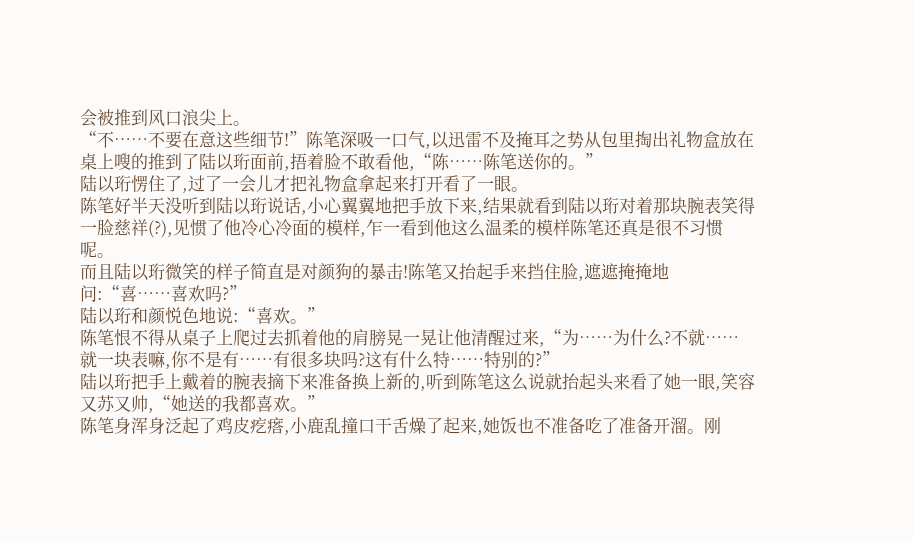会被推到风口浪尖上。
“不……不要在意这些细节!”陈笔深吸一口气,以迅雷不及掩耳之势从包里掏出礼物盒放在桌上嗖的推到了陆以珩面前,捂着脸不敢看他,“陈……陈笔送你的。”
陆以珩愣住了,过了一会儿才把礼物盒拿起来打开看了一眼。
陈笔好半天没听到陆以珩说话,小心翼翼地把手放下来,结果就看到陆以珩对着那块腕表笑得一脸慈祥(?),见惯了他冷心冷面的模样,乍一看到他这么温柔的模样陈笔还真是很不习惯呢。
而且陆以珩微笑的样子简直是对颜狗的暴击!陈笔又抬起手来挡住脸,遮遮掩掩地问:“喜……喜欢吗?”
陆以珩和颜悦色地说:“喜欢。”
陈笔恨不得从桌子上爬过去抓着他的肩膀晃一晃让他清醒过来,“为……为什么?不就……就一块表嘛,你不是有……有很多块吗?这有什么特……特别的?”
陆以珩把手上戴着的腕表摘下来准备换上新的,听到陈笔这么说就抬起头来看了她一眼,笑容又苏又帅,“她送的我都喜欢。”
陈笔身浑身泛起了鸡皮疙瘩,小鹿乱撞口干舌燥了起来,她饭也不准备吃了准备开溜。刚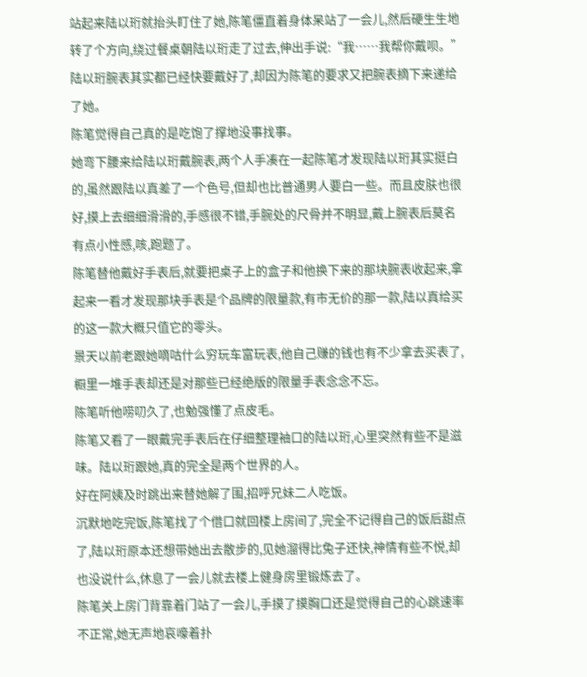站起来陆以珩就抬头盯住了她,陈笔僵直着身体呆站了一会儿,然后硬生生地转了个方向,绕过餐桌朝陆以珩走了过去,伸出手说:“我……我帮你戴呗。”
陆以珩腕表其实都已经快要戴好了,却因为陈笔的要求又把腕表摘下来递给了她。
陈笔觉得自己真的是吃饱了撑地没事找事。
她弯下腰来给陆以珩戴腕表,两个人手凑在一起陈笔才发现陆以珩其实挺白的,虽然跟陆以真差了一个色号,但却也比普通男人要白一些。而且皮肤也很好,摸上去细细滑滑的,手感很不错,手腕处的尺骨并不明显,戴上腕表后莫名有点小性感,咳,跑题了。
陈笔替他戴好手表后,就要把桌子上的盒子和他换下来的那块腕表收起来,拿起来一看才发现那块手表是个品牌的限量款,有市无价的那一款,陆以真给买的这一款大概只值它的零头。
景天以前老跟她嘀咕什么穷玩车富玩表,他自己赚的钱也有不少拿去买表了,橱里一堆手表却还是对那些已经绝版的限量手表念念不忘。
陈笔听他唠叨久了,也勉强懂了点皮毛。
陈笔又看了一眼戴完手表后在仔细整理袖口的陆以珩,心里突然有些不是滋味。陆以珩跟她,真的完全是两个世界的人。
好在阿姨及时跳出来替她解了围,招呼兄妹二人吃饭。
沉默地吃完饭,陈笔找了个借口就回楼上房间了,完全不记得自己的饭后甜点了,陆以珩原本还想带她出去散步的,见她溜得比兔子还快,神情有些不悦,却也没说什么,休息了一会儿就去楼上健身房里锻炼去了。
陈笔关上房门背靠着门站了一会儿,手摸了摸胸口还是觉得自己的心跳速率不正常,她无声地哀嚎着扑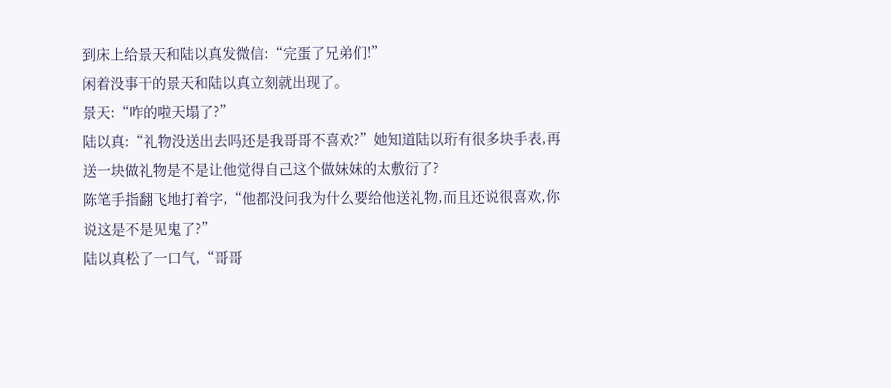到床上给景天和陆以真发微信:“完蛋了兄弟们!”
闲着没事干的景天和陆以真立刻就出现了。
景天:“咋的啦天塌了?”
陆以真:“礼物没送出去吗还是我哥哥不喜欢?”她知道陆以珩有很多块手表,再送一块做礼物是不是让他觉得自己这个做妹妹的太敷衍了?
陈笔手指翻飞地打着字,“他都没问我为什么要给他送礼物,而且还说很喜欢,你说这是不是见鬼了?”
陆以真松了一口气,“哥哥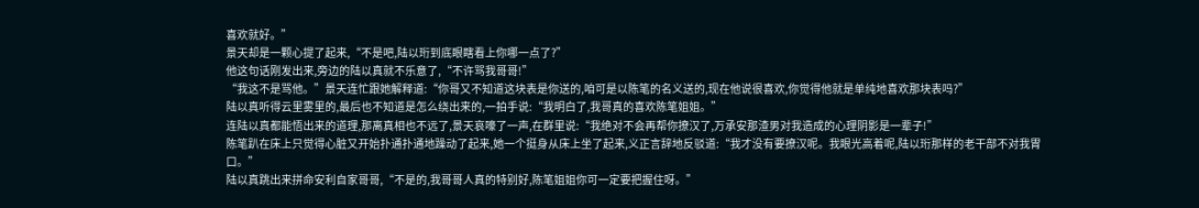喜欢就好。”
景天却是一颗心提了起来,“不是吧,陆以珩到底眼瞎看上你哪一点了?”
他这句话刚发出来,旁边的陆以真就不乐意了,“不许骂我哥哥!”
“我这不是骂他。”景天连忙跟她解释道:“你哥又不知道这块表是你送的,咱可是以陈笔的名义送的,现在他说很喜欢,你觉得他就是单纯地喜欢那块表吗?”
陆以真听得云里雾里的,最后也不知道是怎么绕出来的,一拍手说:“我明白了,我哥真的喜欢陈笔姐姐。”
连陆以真都能悟出来的道理,那离真相也不远了,景天哀嚎了一声,在群里说:“我绝对不会再帮你撩汉了,万承安那渣男对我造成的心理阴影是一辈子!”
陈笔趴在床上只觉得心脏又开始扑通扑通地躁动了起来,她一个挺身从床上坐了起来,义正言辞地反驳道:“我才没有要撩汉呢。我眼光高着呢,陆以珩那样的老干部不对我胃口。”
陆以真跳出来拼命安利自家哥哥,“不是的,我哥哥人真的特别好,陈笔姐姐你可一定要把握住呀。”